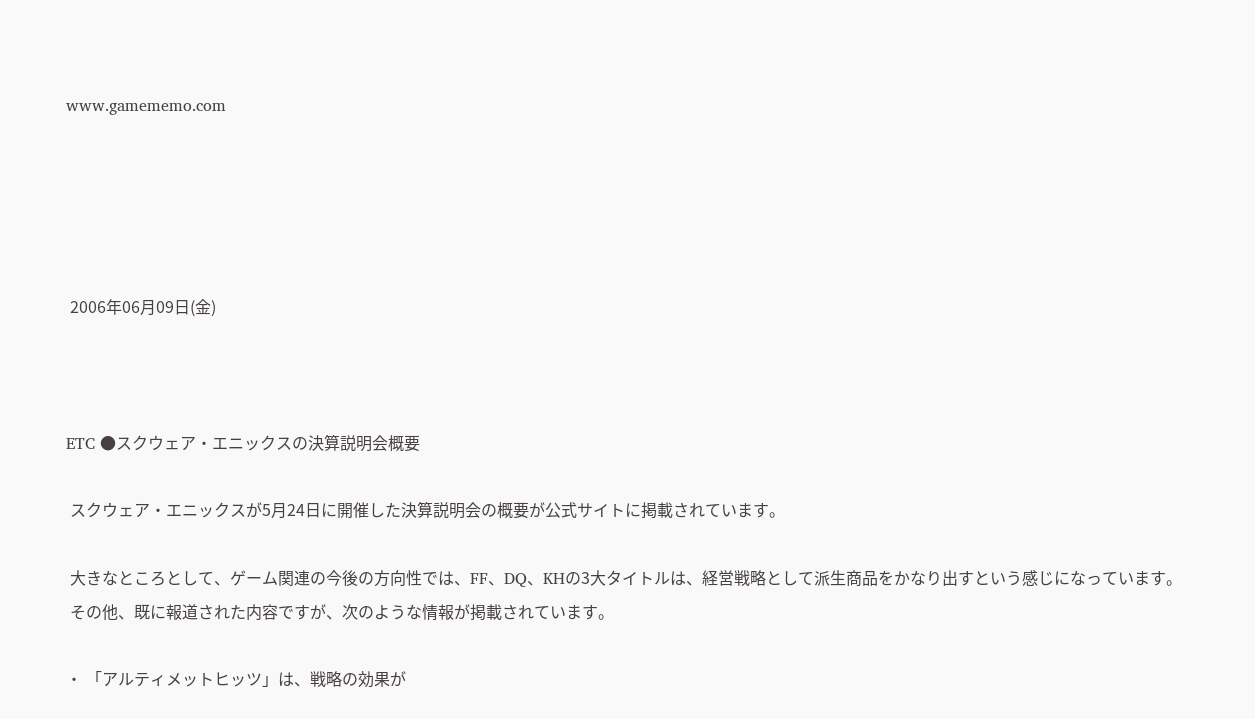www.gamememo.com





 2006年06月09日(金)



ETC ●スクウェア・エニックスの決算説明会概要

 スクウェア・エニックスが5月24日に開催した決算説明会の概要が公式サイトに掲載されています。

 大きなところとして、ゲーム関連の今後の方向性では、FF、DQ、KHの3大タイトルは、経営戦略として派生商品をかなり出すという感じになっています。
 その他、既に報道された内容ですが、次のような情報が掲載されています。

・ 「アルティメットヒッツ」は、戦略の効果が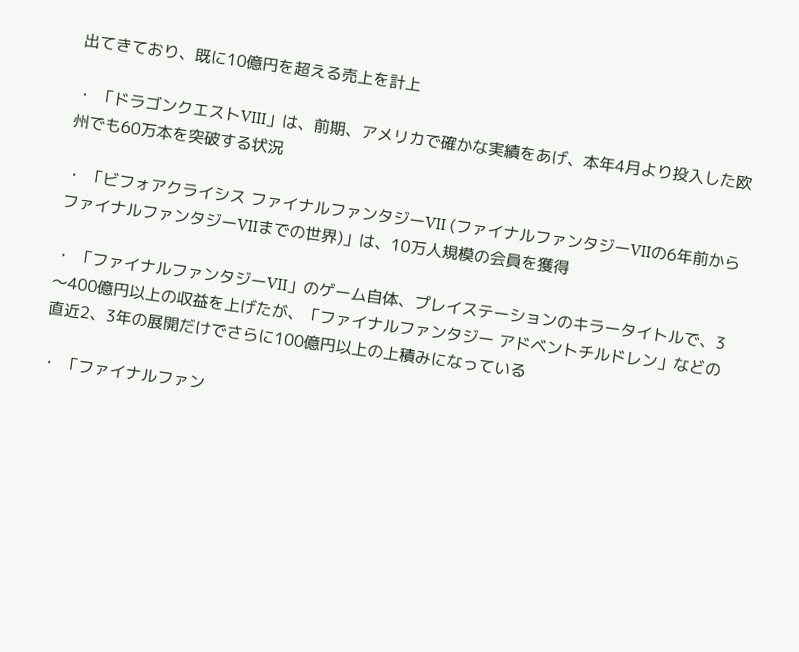出てきており、既に10億円を超える売上を計上

・ 「ドラゴンクエストVIII」は、前期、アメリカで確かな実績をあげ、本年4月より投入した欧州でも60万本を突破する状況

・ 「ビフォアクライシス ファイナルファンタジーVII (ファイナルファンタジーVIIの6年前からファイナルファンタジーVIIまでの世界)」は、10万人規模の会員を獲得

・ 「ファイナルファンタジーVII」のゲーム自体、プレイステーションのキラータイトルで、3〜400億円以上の収益を上げたが、「ファイナルファンタジー アドベントチルドレン」などの直近2、3年の展開だけでさらに100億円以上の上積みになっている

・ 「ファイナルファン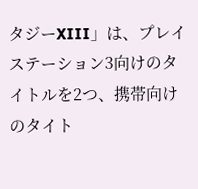タジーXIII」は、プレイステーション3向けのタイトルを2つ、携帯向けのタイト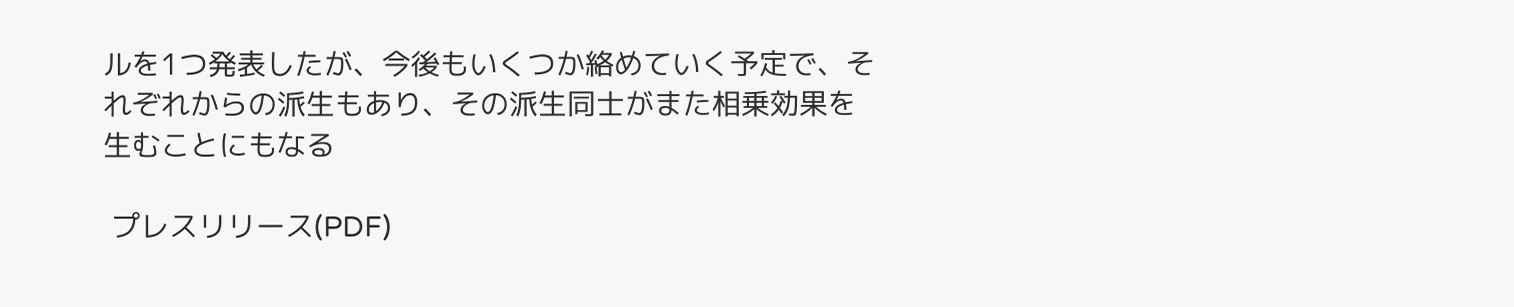ルを1つ発表したが、今後もいくつか絡めていく予定で、それぞれからの派生もあり、その派生同士がまた相乗効果を生むことにもなる

 プレスリリース(PDF)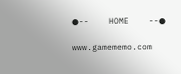●--    HOME    --●

www.gamememo.com